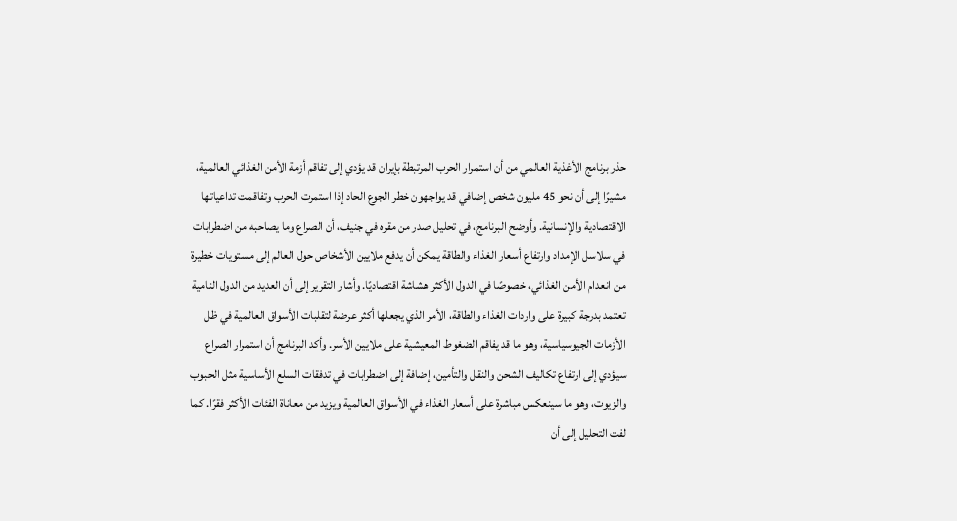حذر برنامج الأغذية العالمي من أن استمرار الحرب المرتبطة بإيران قد يؤدي إلى تفاقم أزمة الأمن الغذائي العالمية، مشيرًا إلى أن نحو 45 مليون شخص إضافي قد يواجهون خطر الجوع الحاد إذا استمرت الحرب وتفاقمت تداعياتها الاقتصادية والإنسانية. وأوضح البرنامج، في تحليل صدر من مقره في جنيف، أن الصراع وما يصاحبه من اضطرابات في سلاسل الإمداد وارتفاع أسعار الغذاء والطاقة يمكن أن يدفع ملايين الأشخاص حول العالم إلى مستويات خطيرة من انعدام الأمن الغذائي، خصوصًا في الدول الأكثر هشاشة اقتصاديًا. وأشار التقرير إلى أن العديد من الدول النامية تعتمد بدرجة كبيرة على واردات الغذاء والطاقة، الأمر الذي يجعلها أكثر عرضة لتقلبات الأسواق العالمية في ظل الأزمات الجيوسياسية، وهو ما قد يفاقم الضغوط المعيشية على ملايين الأسر. وأكد البرنامج أن استمرار الصراع سيؤدي إلى ارتفاع تكاليف الشحن والنقل والتأمين، إضافة إلى اضطرابات في تدفقات السلع الأساسية مثل الحبوب والزيوت، وهو ما سينعكس مباشرة على أسعار الغذاء في الأسواق العالمية ويزيد من معاناة الفئات الأكثر فقرًا. كما لفت التحليل إلى أن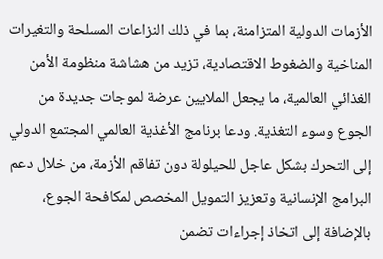الأزمات الدولية المتزامنة، بما في ذلك النزاعات المسلحة والتغيرات المناخية والضغوط الاقتصادية، تزيد من هشاشة منظومة الأمن الغذائي العالمية، ما يجعل الملايين عرضة لموجات جديدة من الجوع وسوء التغذية. ودعا برنامج الأغذية العالمي المجتمع الدولي إلى التحرك بشكل عاجل للحيلولة دون تفاقم الأزمة، من خلال دعم البرامج الإنسانية وتعزيز التمويل المخصص لمكافحة الجوع، بالإضافة إلى اتخاذ إجراءات تضمن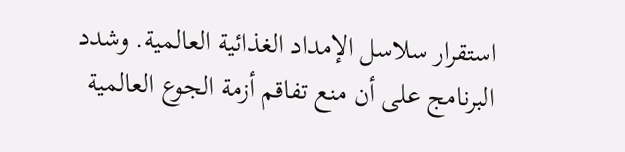استقرار سلاسل الإمداد الغذائية العالمية. وشدد البرنامج على أن منع تفاقم أزمة الجوع العالمية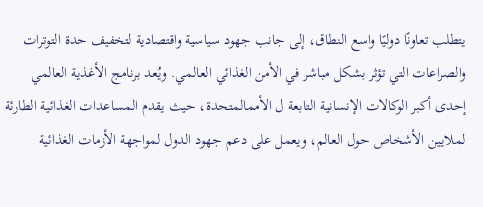يتطلب تعاونًا دوليًا واسع النطاق، إلى جانب جهود سياسية واقتصادية لتخفيف حدة التوترات والصراعات التي تؤثر بشكل مباشر في الأمن الغذائي العالمي. ويُعد برنامج الأغذية العالمي إحدى أكبر الوكالات الإنسانية التابعة ل الأممالمتحدة، حيث يقدم المساعدات الغذائية الطارئة لملايين الأشخاص حول العالم، ويعمل على دعم جهود الدول لمواجهة الأزمات الغذائية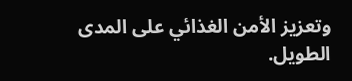وتعزيز الأمن الغذائي على المدى الطويل.